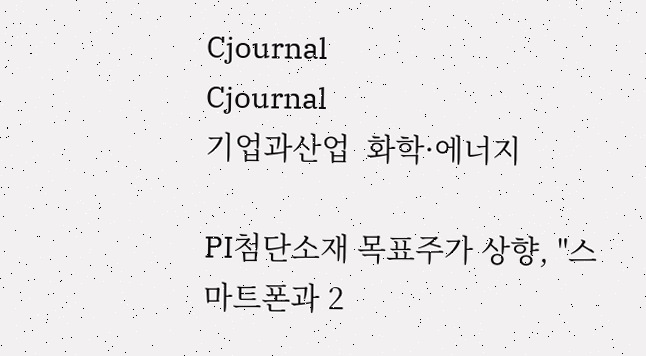Cjournal
Cjournal
기업과산업  화학·에너지

PI첨단소재 목표주가 상향, "스마트폰과 2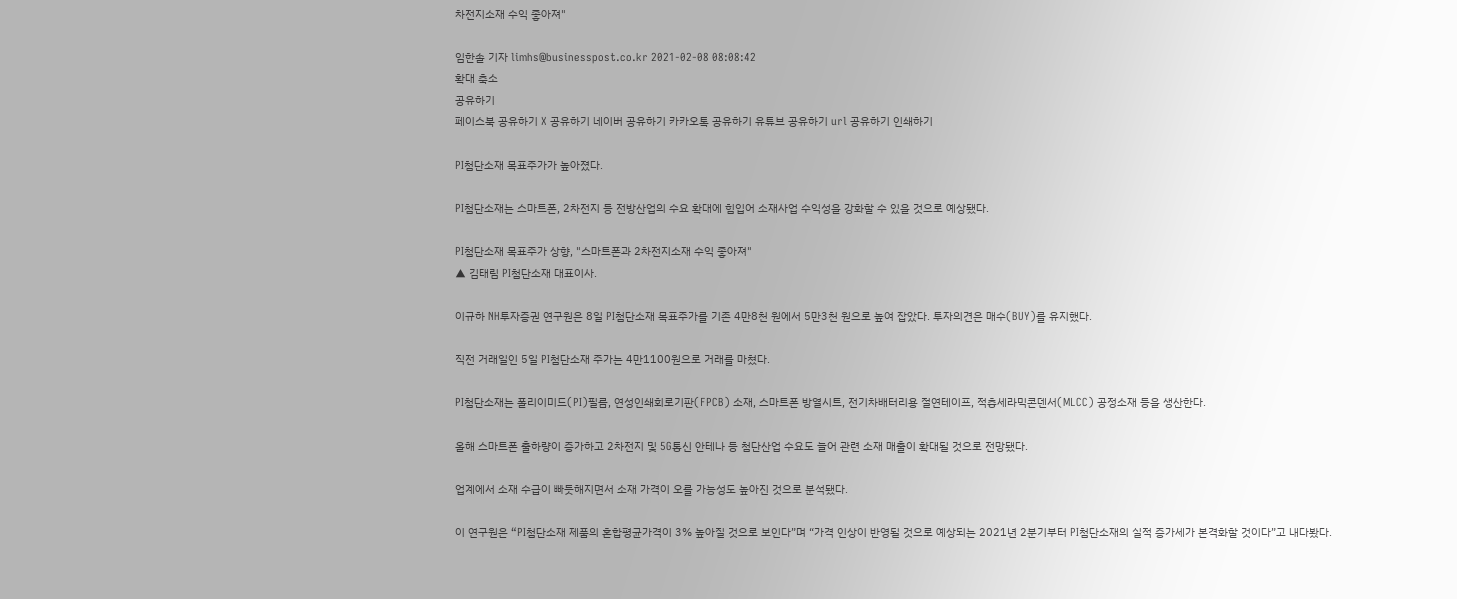차전지소재 수익 좋아져"

임한솔 기자 limhs@businesspost.co.kr 2021-02-08 08:08:42
확대 축소
공유하기
페이스북 공유하기 X 공유하기 네이버 공유하기 카카오톡 공유하기 유튜브 공유하기 url 공유하기 인쇄하기

PI첨단소재 목표주가가 높아졌다.

PI첨단소재는 스마트폰, 2차전지 등 전방산업의 수요 확대에 힘입어 소재사업 수익성을 강화할 수 있을 것으로 예상됐다.

PI첨단소재 목표주가 상향, "스마트폰과 2차전지소재 수익 좋아져"
▲ 김태림 PI첨단소재 대표이사.

이규하 NH투자증권 연구원은 8일 PI첨단소재 목표주가를 기존 4만8천 원에서 5만3천 원으로 높여 잡았다. 투자의견은 매수(BUY)를 유지했다.

직전 거래일인 5일 PI첨단소재 주가는 4만1100원으로 거래를 마쳤다.

PI첨단소재는 폴리이미드(PI)필름, 연성인쇄회로기판(FPCB) 소재, 스마트폰 방열시트, 전기차배터리용 절연테이프, 적층세라믹콘덴서(MLCC) 공정소재 등을 생산한다.

올해 스마트폰 출하량이 증가하고 2차전지 및 5G통신 안테나 등 첨단산업 수요도 늘어 관련 소재 매출이 확대될 것으로 전망됐다.

업계에서 소재 수급이 빠듯해지면서 소재 가격이 오를 가능성도 높아진 것으로 분석됐다.

이 연구원은 “PI첨단소재 제품의 혼합평균가격이 3% 높아질 것으로 보인다”며 “가격 인상이 반영될 것으로 예상되는 2021년 2분기부터 PI첨단소재의 실적 증가세가 본격화할 것이다”고 내다봤다.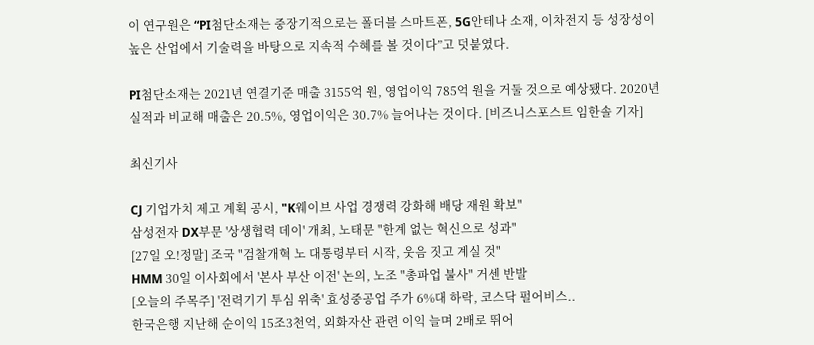이 연구원은 “PI첨단소재는 중장기적으로는 폴더블 스마트폰, 5G안테나 소재, 이차전지 등 성장성이 높은 산업에서 기술력을 바탕으로 지속적 수혜를 볼 것이다”고 덧붙였다.

PI첨단소재는 2021년 연결기준 매출 3155억 원, 영업이익 785억 원을 거둘 것으로 예상됐다. 2020년 실적과 비교해 매출은 20.5%, 영업이익은 30.7% 늘어나는 것이다. [비즈니스포스트 임한솔 기자]

최신기사

CJ 기업가치 제고 계획 공시, "K웨이브 사업 경쟁력 강화해 배당 재원 확보"
삼성전자 DX부문 '상생협력 데이' 개최, 노태문 "한계 없는 혁신으로 성과"
[27일 오!정말] 조국 "검찰개혁 노 대통령부터 시작, 웃음 짓고 계실 것"
HMM 30일 이사회에서 '본사 부산 이전' 논의, 노조 "총파업 불사" 거센 반발
[오늘의 주목주] '전력기기 투심 위축' 효성중공업 주가 6%대 하락, 코스닥 펄어비스..
한국은행 지난해 순이익 15조3천억, 외화자산 관련 이익 늘며 2배로 뛰어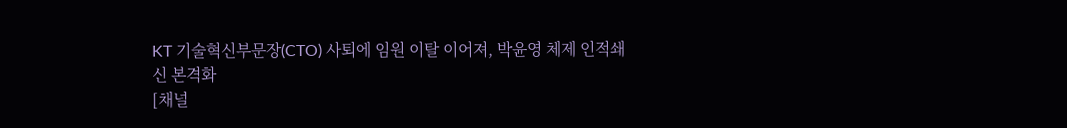KT 기술혁신부문장(CTO) 사퇴에 임원 이탈 이어져, 박윤영 체제 인적쇄신 본격화
[채널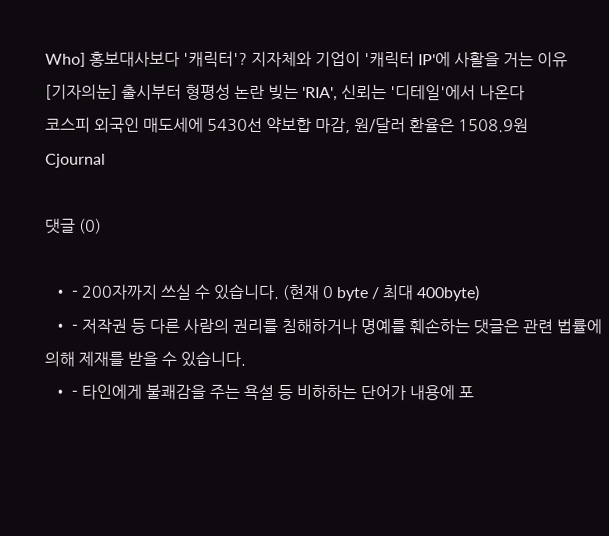Who] 홍보대사보다 '캐릭터'? 지자체와 기업이 '캐릭터 IP'에 사활을 거는 이유
[기자의눈] 출시부터 형평성 논란 빚는 'RIA', 신뢰는 '디테일'에서 나온다
코스피 외국인 매도세에 5430선 약보합 마감, 원/달러 환율은 1508.9원
Cjournal

댓글 (0)

  • - 200자까지 쓰실 수 있습니다. (현재 0 byte / 최대 400byte)
  • - 저작권 등 다른 사람의 권리를 침해하거나 명예를 훼손하는 댓글은 관련 법률에 의해 제재를 받을 수 있습니다.
  • - 타인에게 불쾌감을 주는 욕설 등 비하하는 단어가 내용에 포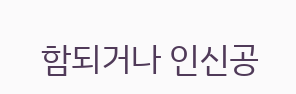함되거나 인신공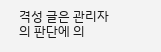격성 글은 관리자의 판단에 의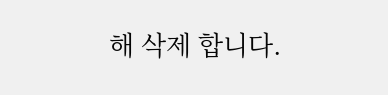해 삭제 합니다.